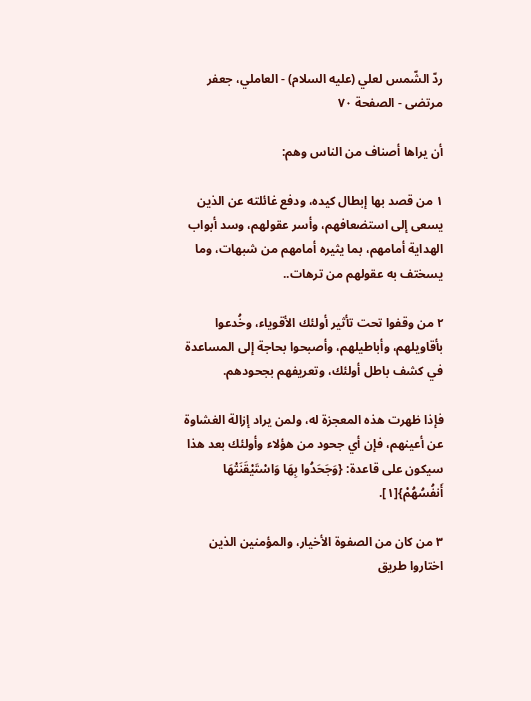ردّ الشّمس لعلي (عليه السلام) - العاملي، جعفر مرتضى - الصفحة ٧٠

أن يراها أصناف من الناس وهم:

١ من قصد بها إبطال كيده، ودفع غائلته عن الذين يسعى إلى استضعافهم، وأسر عقولهم، وسد أبواب الهداية أمامهم، بما يثيره أمامهم من شبهات، وما يسختف به عقولهم من ترهات..

٢ من وقفوا تحت تأثير أولئك الأقوياء، وخُدعوا بأقاويلهم، وأباطيلهم، وأصبحوا بحاجة إلى المساعدة في كشف باطل أولئك، وتعريفهم بجحودهم.

فإذا ظهرت هذه المعجزة له، ولمن يراد إزالة الغشاوة عن أعينهم، فإن أي جحود من هؤلاء وأولئك بعد هذا سيكون على قاعدة: {وَجَحَدُوا بِهَا وَاسْتَيْقَنَتْهَا أَنفُسُهُمْ}[١].

٣ من كان من الصفوة الأخيار، والمؤمنين الذين اختاروا طريق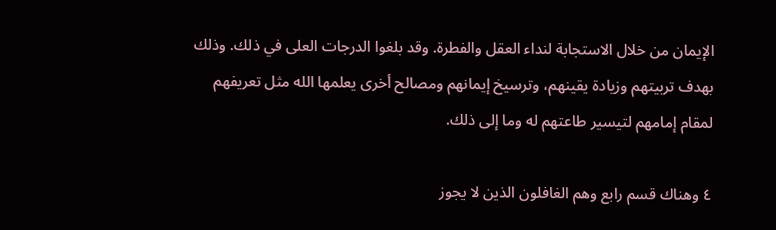الإيمان من خلال الاستجابة لنداء العقل والفطرة. وقد بلغوا الدرجات العلى في ذلك. وذلك بهدف تربيتهم وزيادة يقينهم، وترسيخ إيمانهم ومصالح أخرى يعلمها الله مثل تعريفهم لمقام إمامهم لتيسير طاعتهم له وما إلى ذلك.

٤ وهناك قسم رابع وهم الغافلون الذين لا يجوز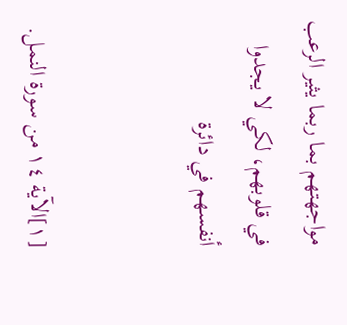مواجهتهم بما ربما يثير الرعب في قلوبهم، لكي لا يجدوا أنفسهم في دائرة


[١]الآية ١٤ من سورة النمل.